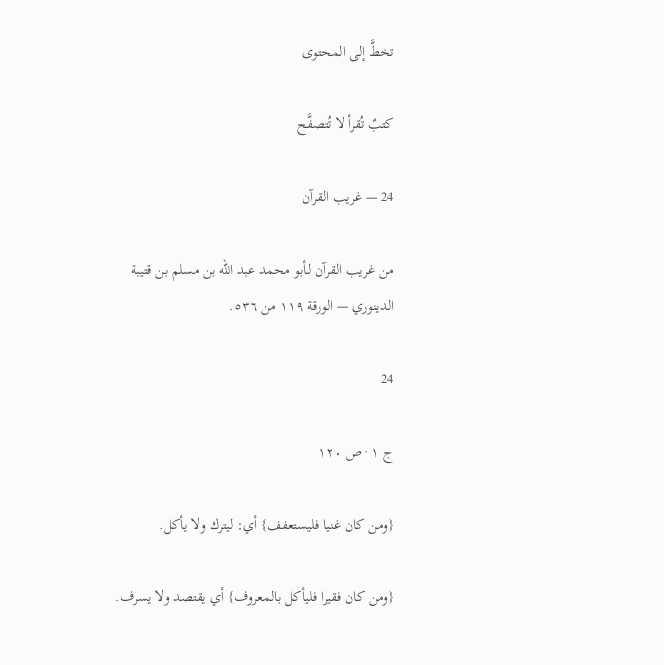تخطَّ إلى المحتوى

كتبٌ تُقرأ لا تُتصفَّح

24 — غريب القرآن

من غريب القرآن لـأبو محمد عبد الله بن مسلم بن قتيبة الدينوري — الورقة ١١٩ من ٥٣٦.

24

ج ١ · ص ١٢٠

{ومن كان غنيا فليستعفف} أي: ليترك ولا يأكل.

{ومن كان فقيرا فليأكل بالمعروف} أي يقتصد ولا يسرف.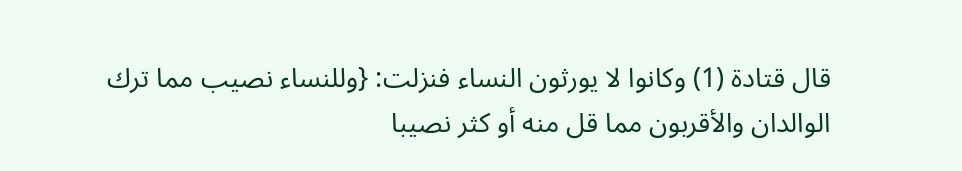قال قتادة (1) وكانوا لا يورثون النساء فنزلت: {وللنساء نصيب مما ترك الوالدان والأقربون مما قل منه أو كثر نصيبا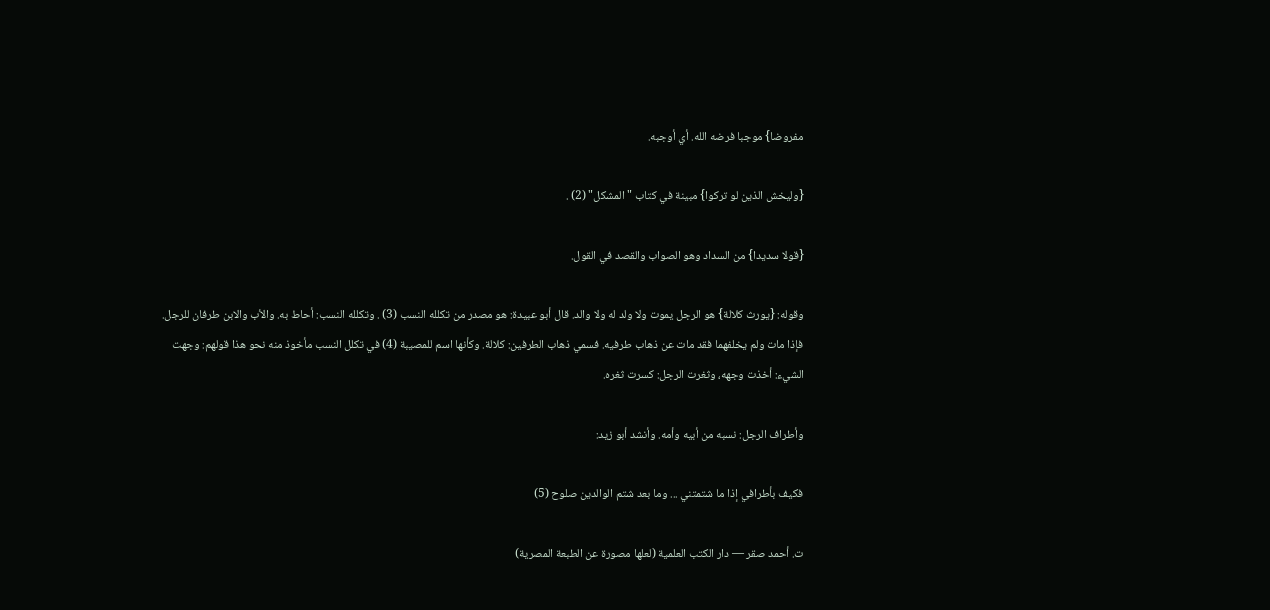مفروضا} موجبا فرضه الله. أي أوجبه.

{وليخش الذين لو تركوا} مبينة في كتاب "المشكل" (2) .

{قولا سديدا} من السداد وهو الصواب والقصد في القول.

وقوله: {يورث كلالة} هو الرجل يموت ولا ولد له ولا والد. قال أبو عبيدة: هو مصدر من تكلله النسب (3) . وتكلله النسب: أحاط به. والأب والابن طرفان للرجل. فإذا مات ولم يخلفهما فقد مات عن ذهاب طرفيه. فسمي ذهاب الطرفين: كلالة. وكأنها اسم للمصيبة (4) في تكلل النسب مأخوذ منه نحو هذا قولهم: وجهت الشيء: أخذت وجهه، وثغرت الرجل: كسرت ثغره.

وأطراف الرجل: نسبه من أبيه وأمه. وأنشد أبو زيد:

فكيف بأطرافي إذا ما شتمتني ... وما بعد شتم الوالدين صلوح (5)

ت. أحمد صقر — دار الكتب العلمية (لعلها مصورة عن الطبعة المصرية)